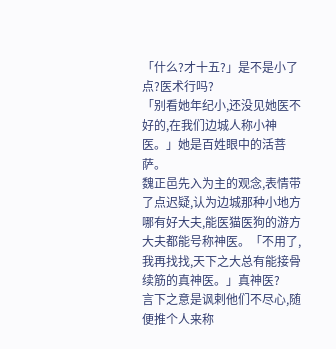「什么?才十五?」是不是小了点?医术行吗?
「别看她年纪小,还没见她医不好的,在我们边城人称小神医。」她是百姓眼中的活菩萨。
魏正邑先入为主的观念,表情带了点迟疑,认为边城那种小地方哪有好大夫,能医猫医狗的游方大夫都能号称神医。「不用了,我再找找,天下之大总有能接骨续筋的真神医。」真神医?
言下之意是讽剌他们不尽心,随便推个人来称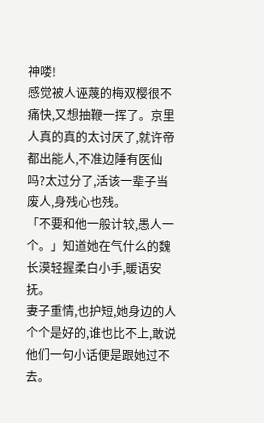神喽!
感觉被人诬蔑的梅双樱很不痛快,又想抽鞭一挥了。京里人真的真的太讨厌了,就许帝都出能人,不准边陲有医仙吗?太过分了,活该一辈子当废人,身残心也残。
「不要和他一般计较,愚人一个。」知道她在气什么的魏长漠轻握柔白小手,暖语安抚。
妻子重情,也护短,她身边的人个个是好的,谁也比不上,敢说他们一句小话便是跟她过不去。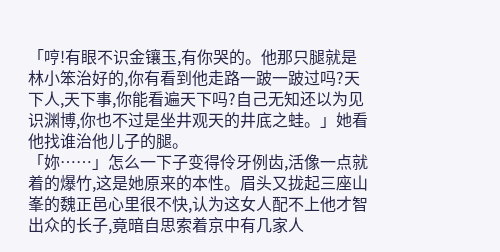「哼!有眼不识金镶玉,有你哭的。他那只腿就是林小笨治好的,你有看到他走路一跛一跛过吗?天下人,天下事,你能看遍天下吗?自己无知还以为见识渊博,你也不过是坐井观天的井底之蛙。」她看他找谁治他儿子的腿。
「妳……」怎么一下子变得伶牙例齿,活像一点就着的爆竹,这是她原来的本性。眉头又拢起三座山峯的魏正邑心里很不快,认为这女人配不上他才智出众的长子,竟暗自思索着京中有几家人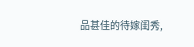品甚佳的待嫁闺秀,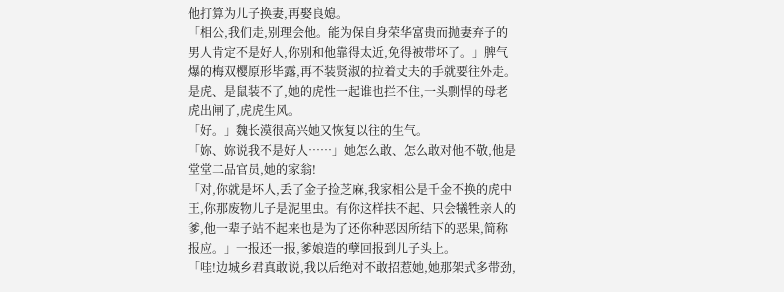他打算为儿子换妻,再娶良媳。
「相公,我们走,别理会他。能为保自身荣华富贵而抛妻弃子的男人肯定不是好人,你别和他靠得太近,免得被带坏了。」脾气爆的梅双樱原形毕露,再不装贤淑的拉着丈夫的手就要往外走。
是虎、是鼠装不了,她的虎性一起谁也拦不住,一头剽悍的母老虎出闸了,虎虎生风。
「好。」魏长漠很高兴她又恢复以往的生气。
「妳、妳说我不是好人……」她怎么敢、怎么敢对他不敬,他是堂堂二品官员,她的家翁!
「对,你就是坏人,丢了金子捡芝麻,我家相公是千金不换的虎中王,你那废物儿子是泥里虫。有你这样扶不起、只会犠牲亲人的爹,他一辈子站不起来也是为了还你种恶因所结下的恶果,简称报应。」一报还一报,爹娘造的孽回报到儿子头上。
「哇!边城乡君真敢说,我以后绝对不敢招惹她,她那架式多带劲,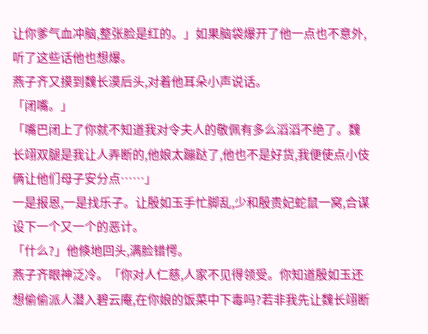让你爹气血冲脑,整张脸是红的。」如果脑袋爆开了他一点也不意外,听了这些话他也想爆。
燕子齐又摸到魏长漠后头,对着他耳朵小声说话。
「闭嘴。」
「嘴巴闭上了你就不知道我对令夫人的敬佩有多么滔滔不绝了。魏长翊双腿是我让人弄断的,他娘太蹦跶了,他也不是好货,我便使点小伎俩让他们母子安分点……」
一是报恩,一是找乐子。让殷如玉手忙脚乱,少和殷贵妃蛇鼠一窝,合谋设下一个又一个的恶计。
「什么?」他倏地回头,满脸错愕。
燕子齐眼神泛冷。「你对人仁慈,人家不见得领受。你知道殷如玉还想偷偷派人潜入碧云庵,在你娘的饭菜中下毒吗?若非我先让魏长翊断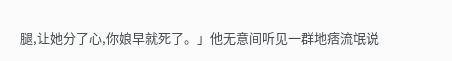腿,让她分了心,你娘早就死了。」他无意间听见一群地痞流氓说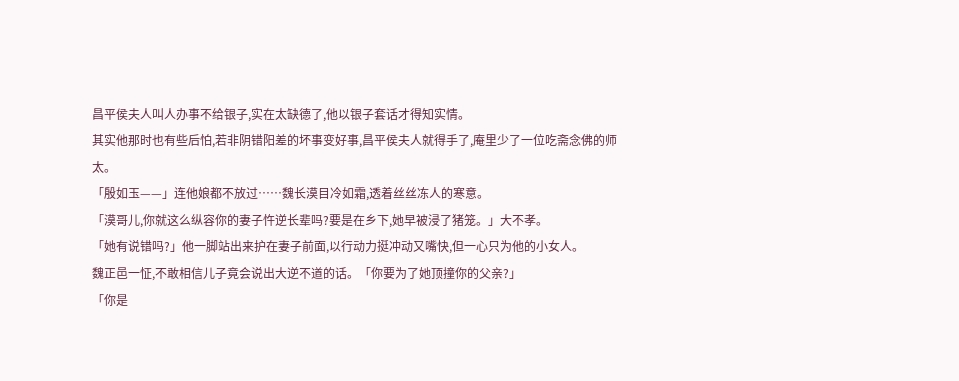昌平侯夫人叫人办事不给银子,实在太缺德了,他以银子套话才得知实情。
其实他那时也有些后怕,若非阴错阳差的坏事变好事,昌平侯夫人就得手了,庵里少了一位吃斋念佛的师太。
「殷如玉——」连他娘都不放过……魏长漠目冷如霜,透着丝丝冻人的寒意。
「漠哥儿,你就这么纵容你的妻子忤逆长辈吗?要是在乡下,她早被浸了猪笼。」大不孝。
「她有说错吗?」他一脚站出来护在妻子前面,以行动力挺冲动又嘴快,但一心只为他的小女人。
魏正邑一怔,不敢相信儿子竟会说出大逆不道的话。「你要为了她顶撞你的父亲?」
「你是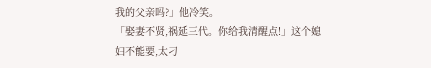我的父亲吗?」他冷笑。
「娶妻不贤,祸延三代。你给我清醒点!」这个媳妇不能要,太刁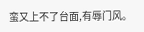蛮又上不了台面,有辱门风。